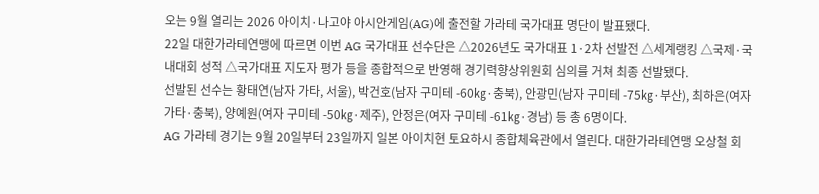오는 9월 열리는 2026 아이치·나고야 아시안게임(AG)에 출전할 가라테 국가대표 명단이 발표됐다.
22일 대한가라테연맹에 따르면 이번 AG 국가대표 선수단은 △2026년도 국가대표 1·2차 선발전 △세계랭킹 △국제·국내대회 성적 △국가대표 지도자 평가 등을 종합적으로 반영해 경기력향상위원회 심의를 거쳐 최종 선발됐다.
선발된 선수는 황태연(남자 가타, 서울), 박건호(남자 구미테 -60㎏·충북), 안광민(남자 구미테 -75㎏·부산), 최하은(여자 가타·충북), 양예원(여자 구미테 -50㎏·제주), 안정은(여자 구미테 -61㎏·경남) 등 총 6명이다.
AG 가라테 경기는 9월 20일부터 23일까지 일본 아이치현 토요하시 종합체육관에서 열린다. 대한가라테연맹 오상철 회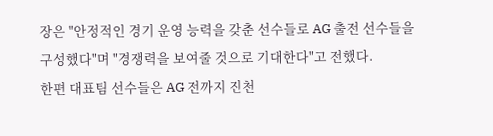장은 "안정적인 경기 운영 능력을 갖춘 선수들로 AG 출전 선수들을 구성했다"며 "경쟁력을 보여줄 것으로 기대한다"고 전했다.
한편 대표팀 선수들은 AG 전까지 진천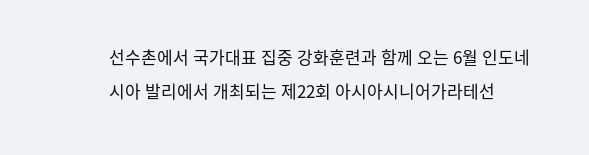선수촌에서 국가대표 집중 강화훈련과 함께 오는 6월 인도네시아 발리에서 개최되는 제22회 아시아시니어가라테선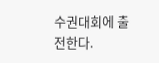수권대회에 출전한다.